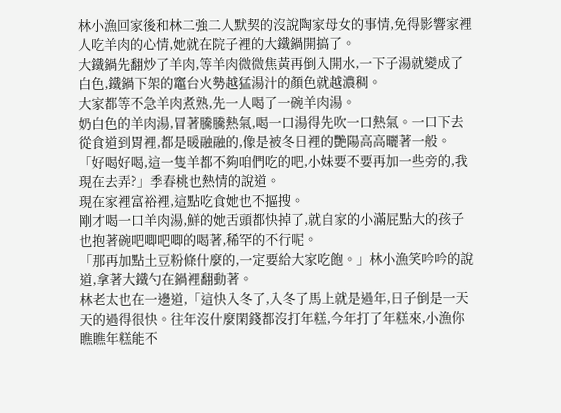林小漁回家後和林二強二人默契的沒說陶家母女的事情,免得影響家裡人吃羊肉的心情,她就在院子裡的大鐵鍋開搞了。
大鐵鍋先翻炒了羊肉,等羊肉微微焦黃再倒入開水,一下子湯就變成了白色,鐵鍋下架的竈台火勢越猛湯汁的顏色就越濃稠。
大家都等不急羊肉煮熟,先一人喝了一碗羊肉湯。
奶白色的羊肉湯,冒著騰騰熱氣,喝一口湯得先吹一口熱氣。一口下去從食道到胃裡,都是暖融融的,像是被冬日裡的艷陽高高曬著一般。
「好喝好喝,這一隻羊都不夠咱們吃的吧,小妹要不要再加一些旁的,我現在去弄?」季春桃也熱情的說道。
現在家裡富裕裡,這點吃食她也不摳搜。
剛才喝一口羊肉湯,鮮的她舌頭都快掉了,就自家的小滿屁點大的孩子也抱著碗吧唧吧唧的喝著,稀罕的不行呢。
「那再加點土豆粉條什麼的,一定要給大家吃飽。」林小漁笑吟吟的說道,拿著大鐵勺在鍋裡翻動著。
林老太也在一邊道,「這快入冬了,入冬了馬上就是過年,日子倒是一天天的過得很快。往年沒什麼閑錢都沒打年糕,今年打了年糕來,小漁你瞧瞧年糕能不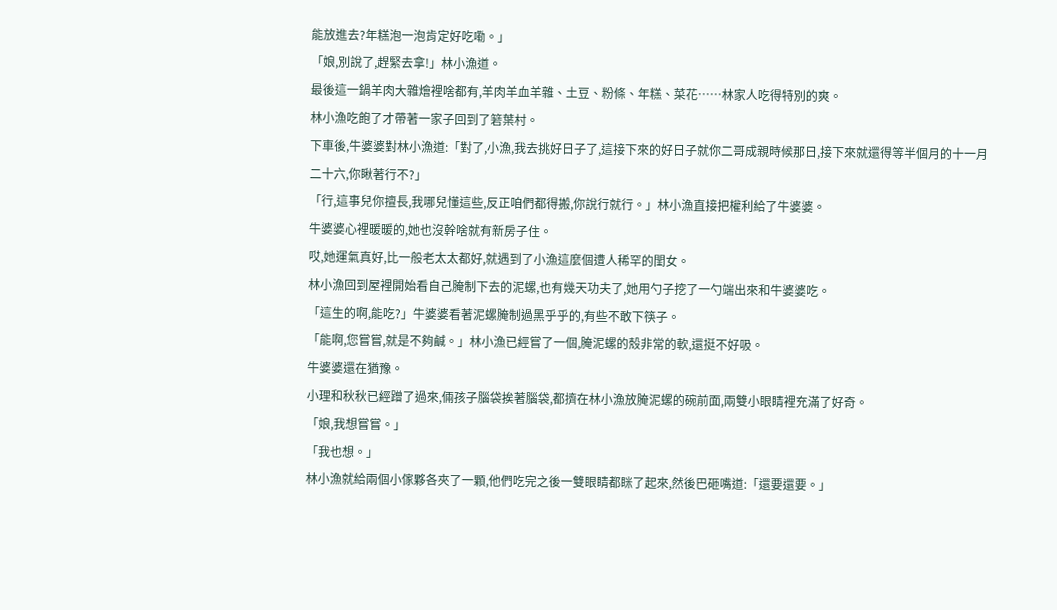能放進去?年糕泡一泡肯定好吃嘞。」
「娘,別說了,趕緊去拿!」林小漁道。
最後這一鍋羊肉大雜燴裡啥都有,羊肉羊血羊雜、土豆、粉條、年糕、菜花……林家人吃得特別的爽。
林小漁吃飽了才帶著一家子回到了箬葉村。
下車後,牛婆婆對林小漁道:「對了,小漁,我去挑好日子了,這接下來的好日子就你二哥成親時候那日,接下來就還得等半個月的十一月二十六,你瞅著行不?」
「行,這事兒你擅長,我哪兒懂這些,反正咱們都得搬,你說行就行。」林小漁直接把權利給了牛婆婆。
牛婆婆心裡暖暖的,她也沒幹啥就有新房子住。
哎,她運氣真好,比一般老太太都好,就遇到了小漁這麼個遭人稀罕的閨女。
林小漁回到屋裡開始看自己腌制下去的泥螺,也有幾天功夫了,她用勺子挖了一勺端出來和牛婆婆吃。
「這生的啊,能吃?」牛婆婆看著泥螺腌制過黑乎乎的,有些不敢下筷子。
「能啊,您嘗嘗,就是不夠鹹。」林小漁已經嘗了一個,腌泥螺的殼非常的軟,還挺不好吸。
牛婆婆還在猶豫。
小理和秋秋已經蹭了過來,倆孩子腦袋挨著腦袋,都擠在林小漁放腌泥螺的碗前面,兩雙小眼睛裡充滿了好奇。
「娘,我想嘗嘗。」
「我也想。」
林小漁就給兩個小傢夥各夾了一顆,他們吃完之後一雙眼睛都眯了起來,然後巴砸嘴道:「還要還要。」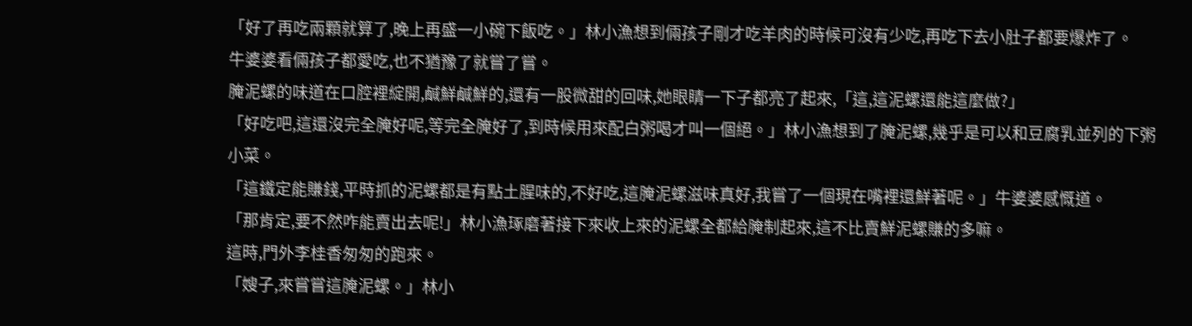「好了再吃兩顆就算了,晚上再盛一小碗下飯吃。」林小漁想到倆孩子剛才吃羊肉的時候可沒有少吃,再吃下去小肚子都要爆炸了。
牛婆婆看倆孩子都愛吃,也不猶豫了就嘗了嘗。
腌泥螺的味道在口腔裡綻開,鹹鮮鹹鮮的,還有一股微甜的回味,她眼睛一下子都亮了起來,「這,這泥螺還能這麼做?」
「好吃吧,這還沒完全腌好呢,等完全腌好了,到時候用來配白粥喝才叫一個絕。」林小漁想到了腌泥螺,幾乎是可以和豆腐乳並列的下粥小菜。
「這鐵定能賺錢,平時抓的泥螺都是有點土腥味的,不好吃,這腌泥螺滋味真好,我嘗了一個現在嘴裡還鮮著呢。」牛婆婆感慨道。
「那肯定,要不然咋能賣出去呢!」林小漁琢磨著接下來收上來的泥螺全都給腌制起來,這不比賣鮮泥螺賺的多嘛。
這時,門外李桂香匆匆的跑來。
「嫂子,來嘗嘗這腌泥螺。」林小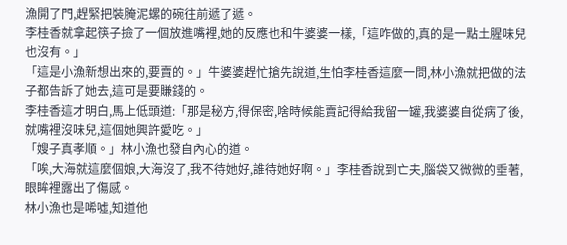漁開了門,趕緊把裝腌泥螺的碗往前遞了遞。
李桂香就拿起筷子撿了一個放進嘴裡,她的反應也和牛婆婆一樣,「這咋做的,真的是一點土腥味兒也沒有。」
「這是小漁新想出來的,要賣的。」牛婆婆趕忙搶先說道,生怕李桂香這麼一問,林小漁就把做的法子都告訴了她去,這可是要賺錢的。
李桂香這才明白,馬上低頭道:「那是秘方,得保密,啥時候能賣記得給我留一罐,我婆婆自從病了後,就嘴裡沒味兒,這個她興許愛吃。」
「嫂子真孝順。」林小漁也發自內心的道。
「唉,大海就這麼個娘,大海沒了,我不待她好,誰待她好啊。」李桂香說到亡夫,腦袋又微微的垂著,眼眸裡露出了傷感。
林小漁也是唏噓,知道他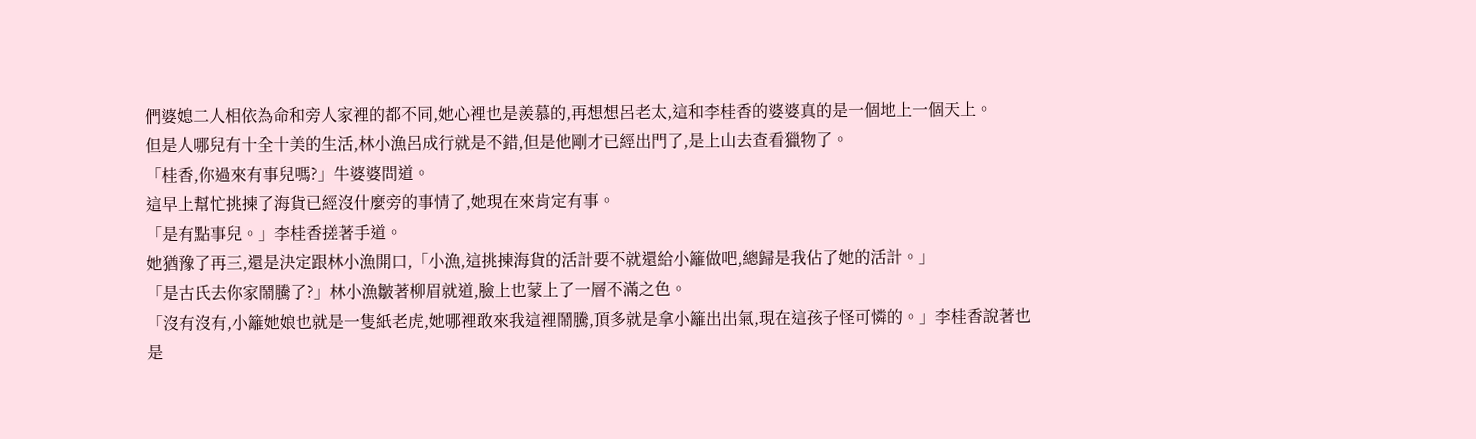們婆媳二人相依為命和旁人家裡的都不同,她心裡也是羨慕的,再想想呂老太,這和李桂香的婆婆真的是一個地上一個天上。
但是人哪兒有十全十美的生活,林小漁呂成行就是不錯,但是他剛才已經出門了,是上山去查看獵物了。
「桂香,你過來有事兒嗎?」牛婆婆問道。
這早上幫忙挑揀了海貨已經沒什麼旁的事情了,她現在來肯定有事。
「是有點事兒。」李桂香搓著手道。
她猶豫了再三,還是決定跟林小漁開口,「小漁,這挑揀海貨的活計要不就還給小籬做吧,總歸是我佔了她的活計。」
「是古氏去你家鬧騰了?」林小漁皺著柳眉就道,臉上也蒙上了一層不滿之色。
「沒有沒有,小籬她娘也就是一隻紙老虎,她哪裡敢來我這裡鬧騰,頂多就是拿小籬出出氣,現在這孩子怪可憐的。」李桂香說著也是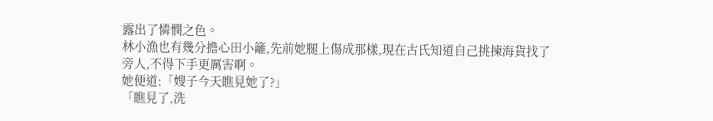露出了憐憫之色。
林小漁也有幾分擔心田小籬,先前她腿上傷成那樣,現在古氏知道自己挑揀海貨找了旁人,不得下手更厲害啊。
她便道:「嫂子今天瞧見她了?」
「瞧見了,洗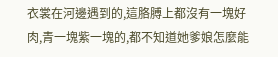衣裳在河邊遇到的,這胳膊上都沒有一塊好肉,青一塊紫一塊的,都不知道她爹娘怎麼能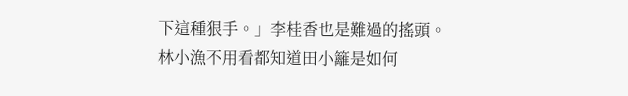下這種狠手。」李桂香也是難過的搖頭。
林小漁不用看都知道田小籬是如何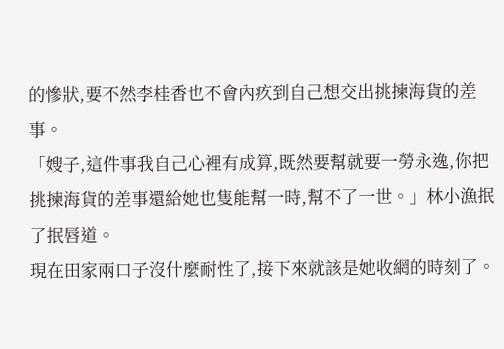的慘狀,要不然李桂香也不會內疚到自己想交出挑揀海貨的差事。
「嫂子,這件事我自己心裡有成算,既然要幫就要一勞永逸,你把挑揀海貨的差事還給她也隻能幫一時,幫不了一世。」林小漁抿了抿唇道。
現在田家兩口子沒什麼耐性了,接下來就該是她收網的時刻了。